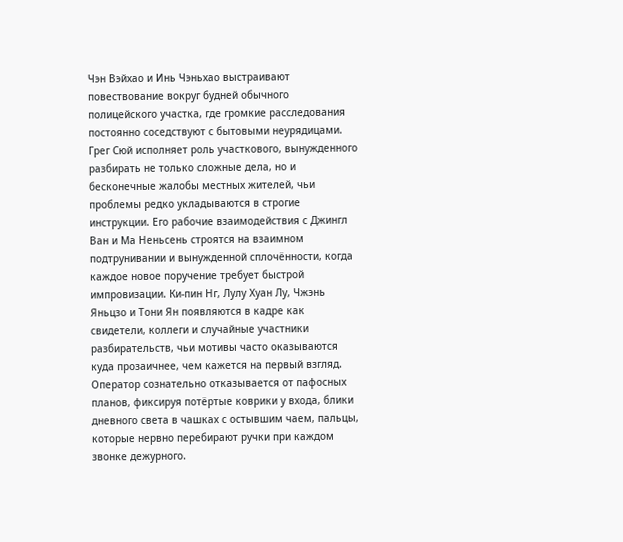Чэн Вэйхао и Инь Чэньхао выстраивают повествование вокруг будней обычного полицейского участка, где громкие расследования постоянно соседствуют с бытовыми неурядицами. Грег Сюй исполняет роль участкового, вынужденного разбирать не только сложные дела, но и бесконечные жалобы местных жителей, чьи проблемы редко укладываются в строгие инструкции. Его рабочие взаимодействия с Джингл Ван и Ма Неньсень строятся на взаимном подтрунивании и вынужденной сплочённости, когда каждое новое поручение требует быстрой импровизации. Ки-пин Нг, Лулу Хуан Лу, Чжэнь Яньцзо и Тони Ян появляются в кадре как свидетели, коллеги и случайные участники разбирательств, чьи мотивы часто оказываются куда прозаичнее, чем кажется на первый взгляд. Оператор сознательно отказывается от пафосных планов, фиксируя потёртые коврики у входа, блики дневного света в чашках с остывшим чаем, пальцы, которые нервно перебирают ручки при каждом звонке дежурного.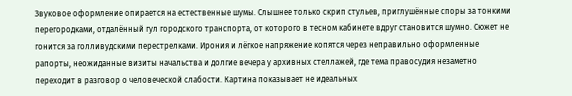Звуковое оформление опирается на естественные шумы. Слышнее только скрип стульев, приглушённые споры за тонкими перегородками, отдалённый гул городского транспорта, от которого в тесном кабинете вдруг становится шумно. Сюжет не гонится за голливудскими перестрелками. Ирония и лёгкое напряжение копятся через неправильно оформленные рапорты, неожиданные визиты начальства и долгие вечера у архивных стеллажей, где тема правосудия незаметно переходит в разговор о человеческой слабости. Картина показывает не идеальных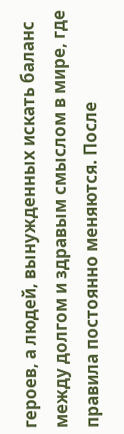героев, а людей, вынужденных искать баланс между долгом и здравым смыслом в мире, где правила постоянно меняются. После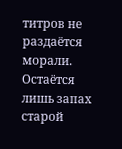титров не раздаётся морали. Остаётся лишь запах старой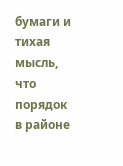бумаги и тихая мысль, что порядок в районе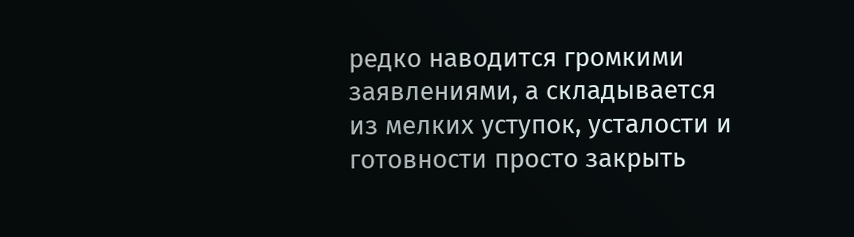редко наводится громкими заявлениями, а складывается из мелких уступок, усталости и готовности просто закрыть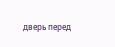дверь перед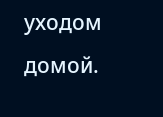уходом домой.